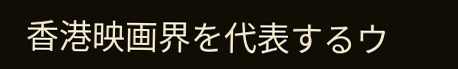香港映画界を代表するウ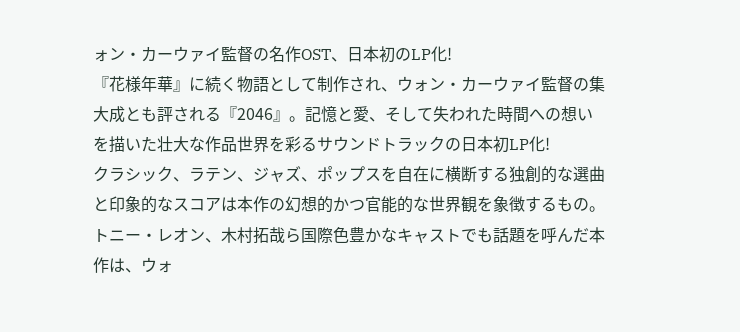ォン・カーウァイ監督の名作OST、日本初のLP化!
『花様年華』に続く物語として制作され、ウォン・カーウァイ監督の集大成とも評される『2046』。記憶と愛、そして失われた時間への想いを描いた壮大な作品世界を彩るサウンドトラックの日本初LP化!
クラシック、ラテン、ジャズ、ポップスを自在に横断する独創的な選曲と印象的なスコアは本作の幻想的かつ官能的な世界観を象徴するもの。トニー・レオン、木村拓哉ら国際色豊かなキャストでも話題を呼んだ本作は、ウォ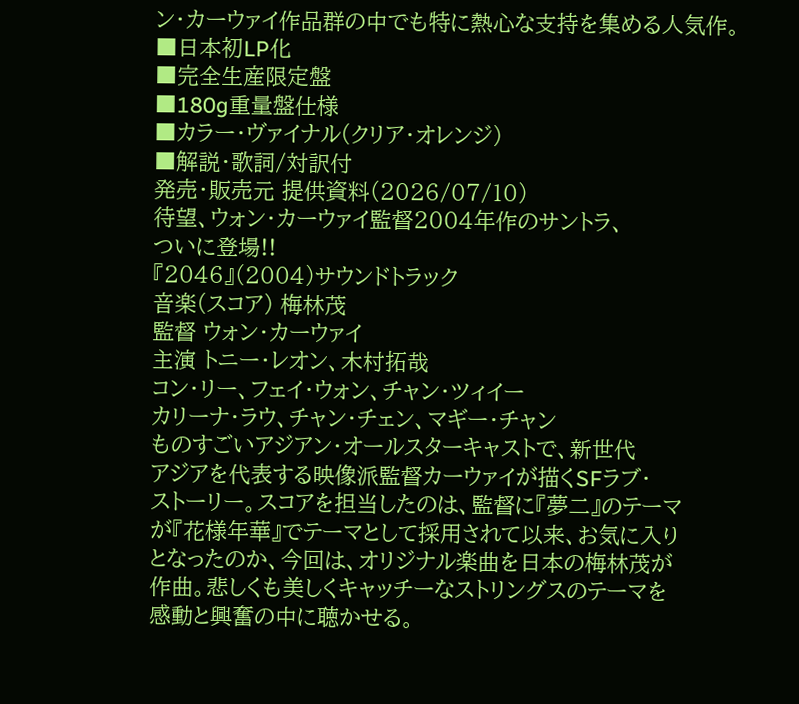ン・カーウァイ作品群の中でも特に熱心な支持を集める人気作。
■日本初LP化
■完全生産限定盤
■180g重量盤仕様
■カラー・ヴァイナル(クリア・オレンジ)
■解説・歌詞/対訳付
発売・販売元 提供資料(2026/07/10)
待望、ウォン・カーウァイ監督2004年作のサントラ、
ついに登場!!
『2046』(2004)サウンドトラック
音楽(スコア) 梅林茂
監督 ウォン・カーウァイ
主演 トニー・レオン、木村拓哉
コン・リー、フェイ・ウォン、チャン・ツィイー
カリーナ・ラウ、チャン・チェン、マギー・チャン
ものすごいアジアン・オールスターキャストで、新世代
アジアを代表する映像派監督カーウァイが描くSFラブ・
ストーリー。スコアを担当したのは、監督に『夢二』のテーマ
が『花様年華』でテーマとして採用されて以来、お気に入り
となったのか、今回は、オリジナル楽曲を日本の梅林茂が
作曲。悲しくも美しくキャッチーなストリングスのテーマを
感動と興奮の中に聴かせる。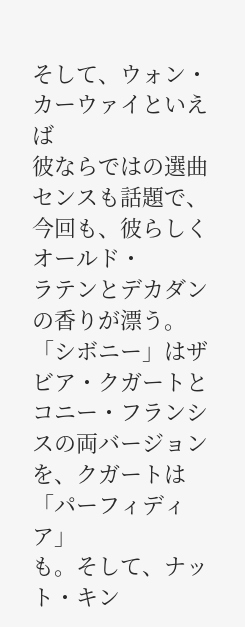そして、ウォン・カーウァイといえば
彼ならではの選曲センスも話題で、今回も、彼らしくオールド・
ラテンとデカダンの香りが漂う。「シボニー」はザビア・クガートと
コニー・フランシスの両バージョンを、クガートは「パーフィディア」
も。そして、ナット・キン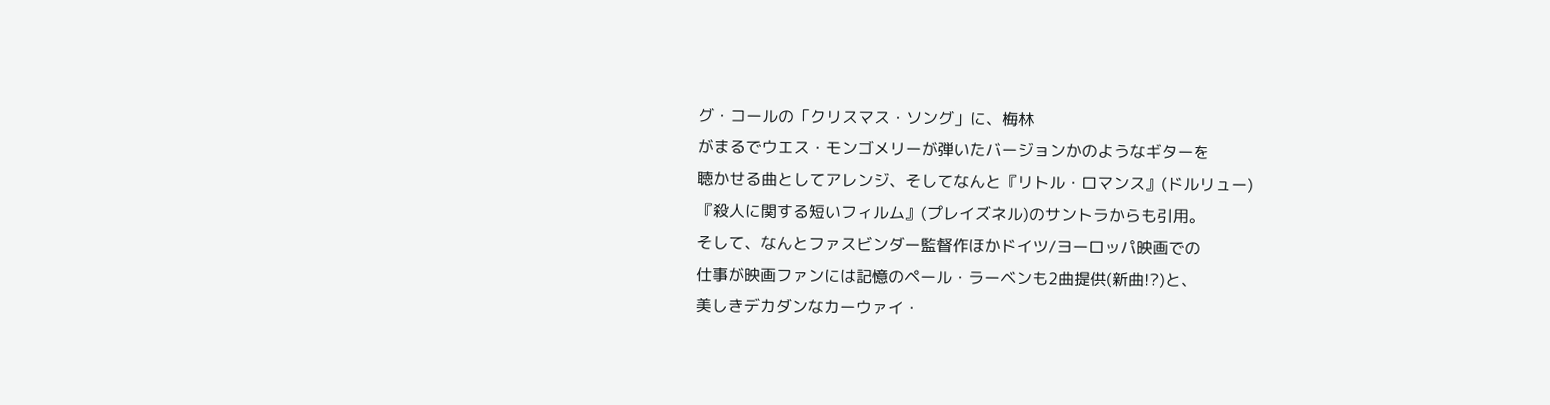グ・コールの「クリスマス・ソング」に、梅林
がまるでウエス・モンゴメリーが弾いたバージョンかのようなギターを
聴かせる曲としてアレンジ、そしてなんと『リトル・ロマンス』(ドルリュー)
『殺人に関する短いフィルム』(プレイズネル)のサントラからも引用。
そして、なんとファスビンダー監督作ほかドイツ/ヨーロッパ映画での
仕事が映画ファンには記憶のペール・ラーベンも2曲提供(新曲!?)と、
美しきデカダンなカーウァイ・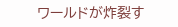ワールドが炸裂す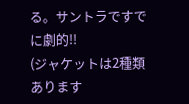る。サントラですでに劇的!!
(ジャケットは2種類あります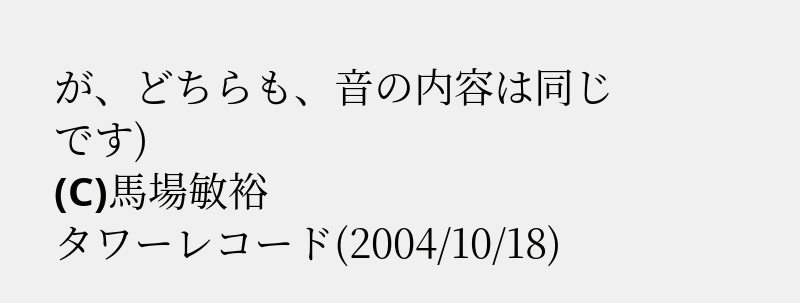が、どちらも、音の内容は同じです)
(C)馬場敏裕
タワーレコード(2004/10/18)